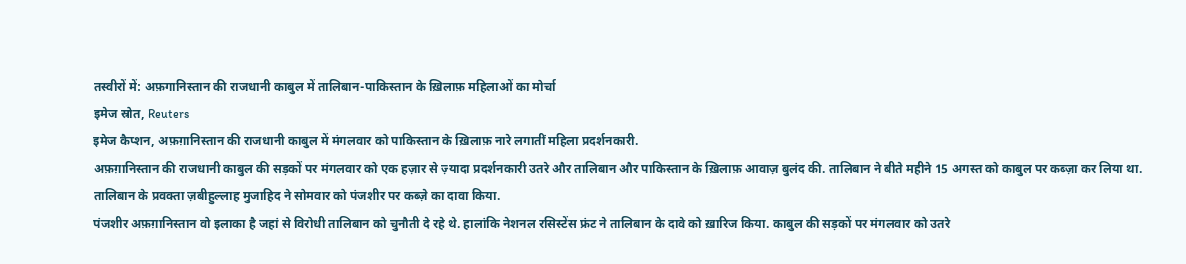तस्वीरों में: अफ़गानिस्तान की राजधानी काबुल में तालिबान-पाकिस्तान के ख़िलाफ़ महिलाओं का मोर्चा
इमेज स्रोत, Reuters
इमेज कैप्शन, अफ़ग़ानिस्तान की राजधानी काबुल में मंगलवार को पाकिस्तान के ख़िलाफ़ नारे लगातीं महिला प्रदर्शनकारी.
अफ़ग़ानिस्तान की राजधानी काबुल की सड़कों पर मंगलवार को एक हज़ार से ज़्यादा प्रदर्शनकारी उतरे और तालिबान और पाकिस्तान के ख़िलाफ़ आवाज़ बुलंद की. तालिबान ने बीते महीने 15 अगस्त को काबुल पर कब्ज़ा कर लिया था.
तालिबान के प्रवक्ता ज़बीहुल्लाह मुजाहिद ने सोमवार को पंजशीर पर कब्ज़े का दावा किया.
पंजशीर अफ़ग़ानिस्तान वो इलाका है जहां से विरोधी तालिबान को चुनौती दे रहे थे. हालांकि नेशनल रसिस्टेंस फ्रंट ने तालिबान के दावे को ख़ारिज किया. काबुल की सड़कों पर मंगलवार को उतरे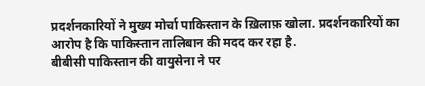प्रदर्शनकारियों ने मुख्य मोर्चा पाकिस्तान के ख़िलाफ़ खोला. प्रदर्शनकारियों का आरोप है कि पाकिस्तान तालिबान की मदद कर रहा है.
बीबीसी पाकिस्तान की वायुसेना ने पर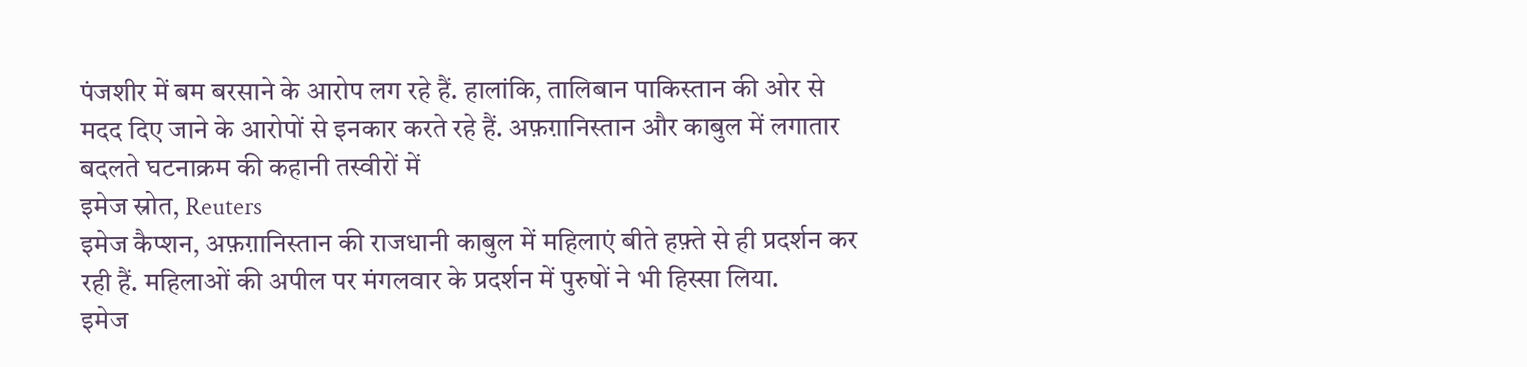पंजशीर में बम बरसाने के आरोप लग रहे हैं. हालांकि, तालिबान पाकिस्तान की ओर से मदद दिए जाने के आरोपों से इनकार करते रहे हैं. अफ़ग़ानिस्तान और काबुल में लगातार बदलते घटनाक्रम की कहानी तस्वीरों में
इमेज स्रोत, Reuters
इमेज कैप्शन, अफ़ग़ानिस्तान की राजधानी काबुल में महिलाएं बीते हफ़्ते से ही प्रदर्शन कर रही हैं. महिलाओं की अपील पर मंगलवार के प्रदर्शन में पुरुषों ने भी हिस्सा लिया.
इमेज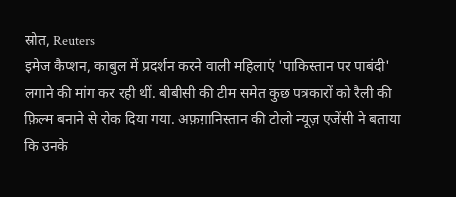स्रोत, Reuters
इमेज कैप्शन, काबुल में प्रदर्शन करने वाली महिलाएं 'पाकिस्तान पर पाबंदी' लगाने की मांग कर रही थीं. बीबीसी की टीम समेत कुछ पत्रकारों को रैली की फ़िल्म बनाने से रोक दिया गया. अफ़ग़ानिस्तान की टोलो न्यूज़ एजेंसी ने बताया कि उनके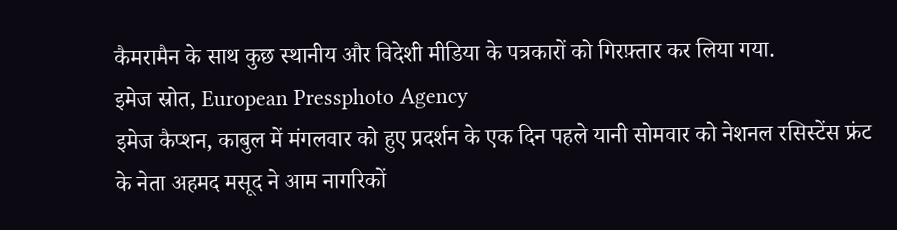कैमरामैन के साथ कुछ स्थानीय और विदेशी मीडिया के पत्रकारों को गिरफ़्तार कर लिया गया.
इमेज स्रोत, European Pressphoto Agency
इमेज कैप्शन, काबुल में मंगलवार को हुए प्रदर्शन के एक दिन पहले यानी सोमवार को नेशनल रसिस्टेंस फ्रंट के नेता अहमद मसूद ने आम नागरिकों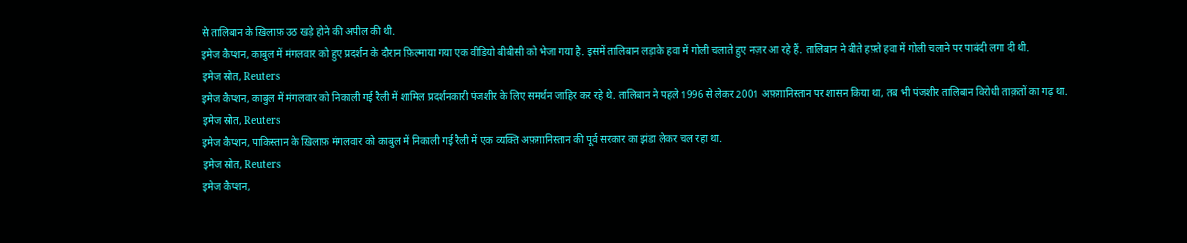से तालिबान के ख़िलाफ़ उठ खड़े होने की अपील की थी.
इमेज कैप्शन, काबुल में मंगलवार को हुए प्रदर्शन के दौरान फ़िल्माया गया एक वीडियो बीबीसी को भेजा गया है. इसमें तालिबान लड़ाके हवा में गोली चलाते हुए नज़र आ रहे हैं. तालिबान ने बीते हफ़्ते हवा में गोली चलाने पर पाबंदी लगा दी थी.
इमेज स्रोत, Reuters
इमेज कैप्शन, काबुल में मंगलवार को निकाली गई रैली में शामिल प्रदर्शनकारी पंजशीर के लिए समर्थन जाहिर कर रहे थे. तालिबान ने पहले 1996 से लेकर 2001 अफ़ग़ानिस्तान पर शासन किया था, तब भी पंजशीर तालिबान विरोधी ताक़तों का गढ़ था.
इमेज स्रोत, Reuters
इमेज कैप्शन, पाकिस्तान के ख़िलाफ़ मंगलवार को काबुल में निकाली गई रैली में एक व्यक्ति अफ़ग़ानिस्तान की पूर्व सरकार का झंडा लेकर चल रहा था.
इमेज स्रोत, Reuters
इमेज कैप्शन,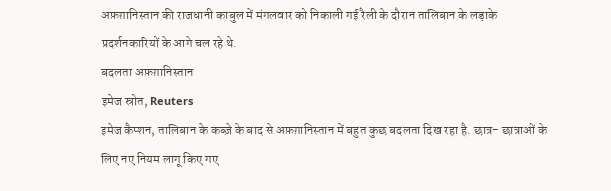अफ़ग़ानिस्तान की राजधानी काबुल में मंगलवार को निकाली गई रैली के दौरान तालिबान के लड़ाके प्रदर्शनकारियों के आगे चल रहे थे.
बदलता अफ़ग़ानिस्तान
इमेज स्रोत, Reuters
इमेज कैप्शन, तालिबान के कब्ज़े के बाद से अफ़ग़ानिस्तान में बहुत कुछ बदलता दिख रहा है. छात्र- छात्राओं के लिए नए नियम लागू किए गए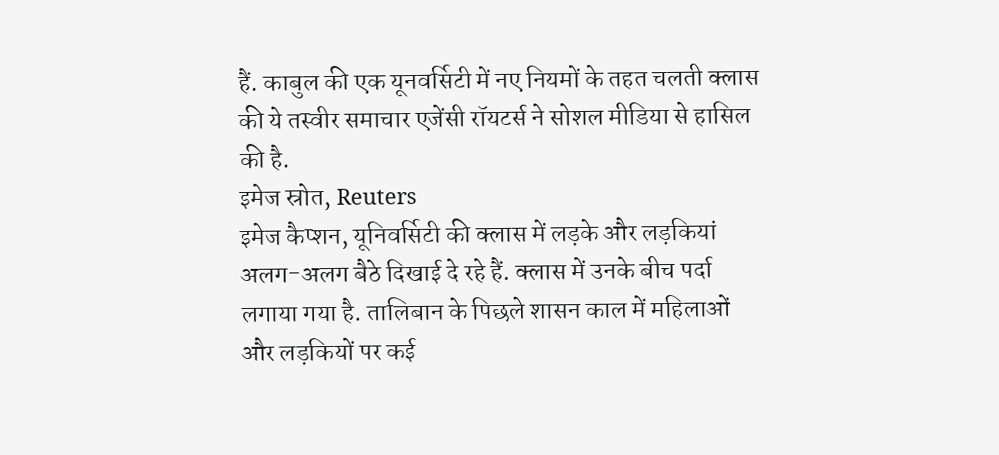हैं. काबुल की एक यूनवर्सिटी में नए नियमों के तहत चलती क्लास की ये तस्वीर समाचार एजेंसी रॉयटर्स ने सोशल मीडिया से हासिल की है.
इमेज स्रोत, Reuters
इमेज कैप्शन, यूनिवर्सिटी की क्लास में लड़के और लड़कियां अलग-अलग बैठे दिखाई दे रहे हैं. क्लास में उनके बीच पर्दा लगाया गया है. तालिबान के पिछले शासन काल में महिलाओं और लड़कियों पर कई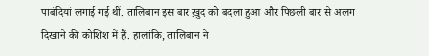पाबंदियां लगाई गई थीं. तालिबान इस बार ख़ुद को बदला हुआ और पिछली बार से अलग दिखाने की कोशिश में हैं. हालांकि, तालिबान ने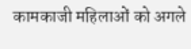कामकाजी महिलाओं को अगले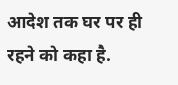आदेश तक घर पर ही रहने को कहा है.